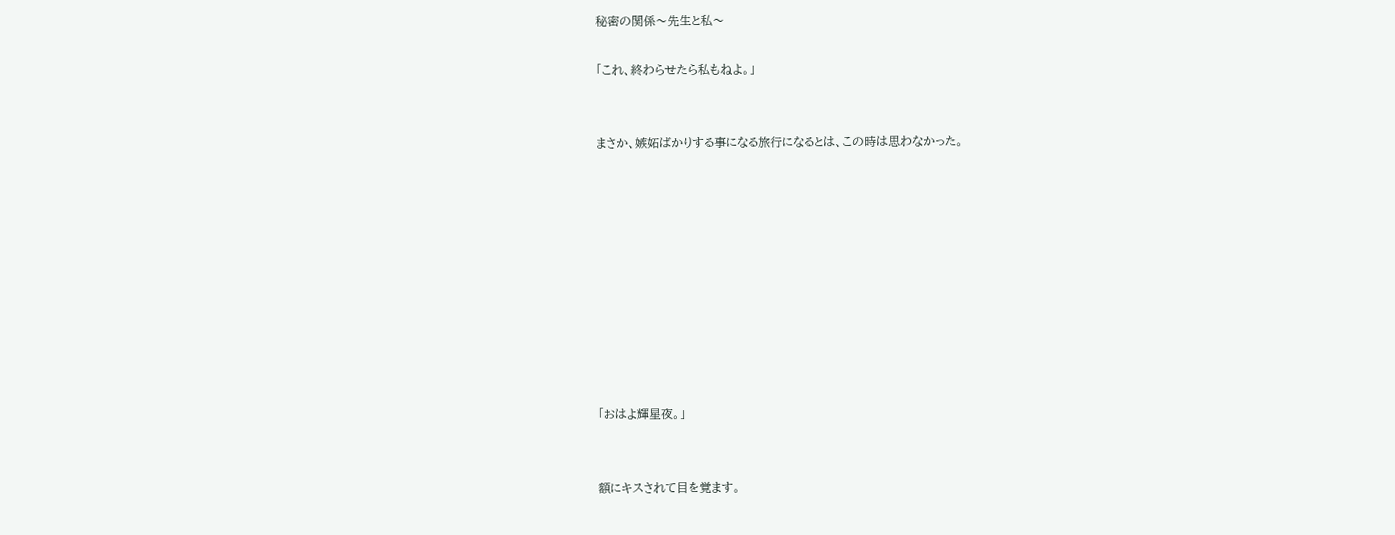秘密の関係〜先生と私〜

「これ、終わらせたら私もねよ。」


まさか、嫉妬ばかりする事になる旅行になるとは、この時は思わなかった。










「おはよ輝星夜。」


額にキスされて目を覚ます。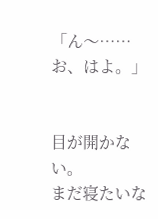「ん〜……お、はよ。」


目が開かない。
まだ寝たいな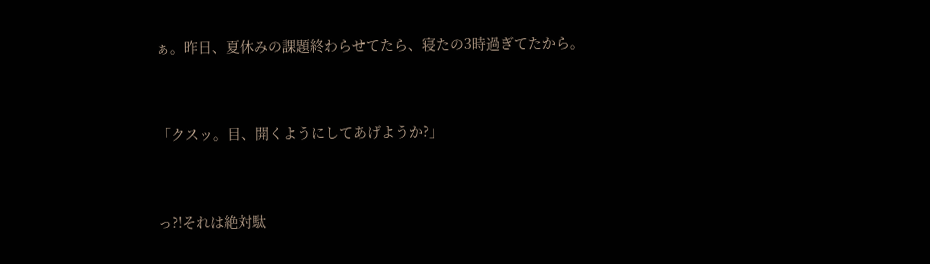ぁ。昨日、夏休みの課題終わらせてたら、寝たの3時過ぎてたから。


「クスッ。目、開くようにしてあげようか?」


っ?!それは絶対駄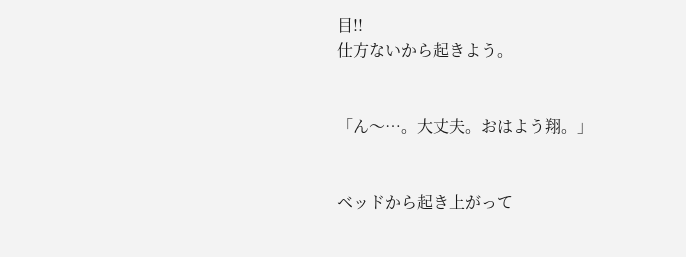目!!
仕方ないから起きよう。


「ん〜…。大丈夫。おはよう翔。」


ベッドから起き上がって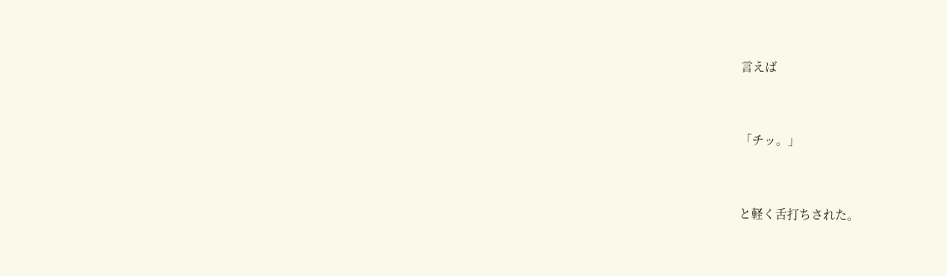言えば


「チッ。」


と軽く舌打ちされた。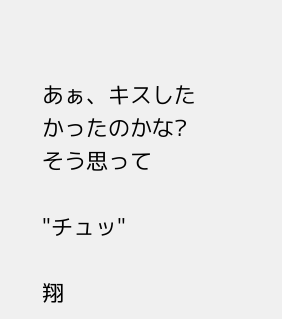あぁ、キスしたかったのかな?
そう思って

"チュッ"

翔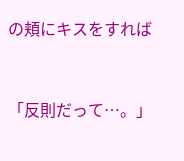の頬にキスをすれば


「反則だって…。」